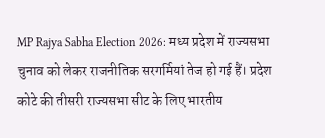MP Rajya Sabha Election 2026: मध्य प्रदेश में राज्यसभा चुनाव को लेकर राजनीतिक सरगर्मियां तेज हो गई हैं। प्रदेश कोटे की तीसरी राज्यसभा सीट के लिए भारतीय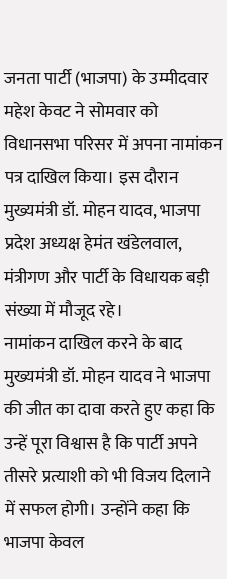जनता पार्टी (भाजपा) के उम्मीदवार महेश केवट ने सोमवार को विधानसभा परिसर में अपना नामांकन पत्र दाखिल किया। इस दौरान मुख्यमंत्री डॉ. मोहन यादव, भाजपा प्रदेश अध्यक्ष हेमंत खंडेलवाल, मंत्रीगण और पार्टी के विधायक बड़ी संख्या में मौजूद रहे।
नामांकन दाखिल करने के बाद मुख्यमंत्री डॉ. मोहन यादव ने भाजपा की जीत का दावा करते हुए कहा कि उन्हें पूरा विश्वास है कि पार्टी अपने तीसरे प्रत्याशी को भी विजय दिलाने में सफल होगी। उन्होंने कहा कि भाजपा केवल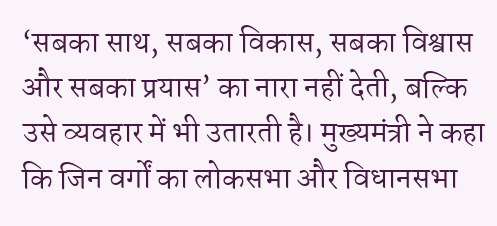‘सबका साथ, सबका विकास, सबका विश्वास और सबका प्रयास’ का नारा नहीं देती, बल्कि उसे व्यवहार में भी उतारती है। मुख्यमंत्री ने कहा कि जिन वर्गों का लोकसभा और विधानसभा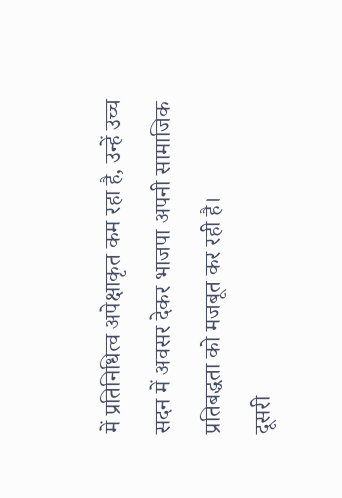में प्रतिनिधित्व अपेक्षाकृत कम रहा है, उन्हें उच्च सदन में अवसर देकर भाजपा अपनी सामाजिक प्रतिबद्धता को मजबूत कर रही है।
दूसरी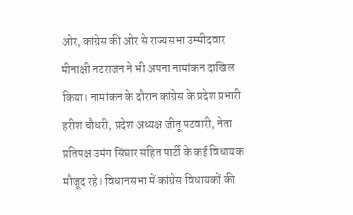ओर, कांग्रेस की ओर से राज्यसभा उम्मीदवार मीनाक्षी नटराजन ने भी अपना नामांकन दाखिल किया। नामांकन के दौरान कांग्रेस के प्रदेश प्रभारी हरीश चौधरी, प्रदेश अध्यक्ष जीतू पटवारी, नेता प्रतिपक्ष उमंग सिंघार सहित पार्टी के कई विधायक मौजूद रहे। विधानसभा में कांग्रेस विधायकों की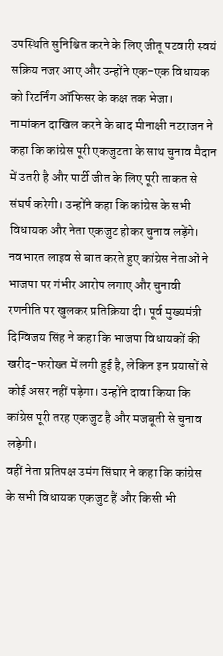उपस्थिति सुनिश्चित करने के लिए जीतू पटवारी स्वयं सक्रिय नजर आए और उन्होंने एक-एक विधायक को रिटर्निंग ऑफिसर के कक्ष तक भेजा।
नामांकन दाखिल करने के बाद मीनाक्षी नटराजन ने कहा कि कांग्रेस पूरी एकजुटता के साथ चुनाव मैदान में उतरी है और पार्टी जीत के लिए पूरी ताकत से संघर्ष करेगी। उन्होंने कहा कि कांग्रेस के सभी विधायक और नेता एकजुट होकर चुनाव लड़ेंगे।
नवभारत लाइव से बात करते हुए कांग्रेस नेताओं ने भाजपा पर गंभीर आरोप लगाए और चुनावी रणनीति पर खुलकर प्रतिक्रिया दी। पूर्व मुख्यमंत्री दिग्विजय सिंह ने कहा कि भाजपा विधायकों की खरीद-फरोख्त में लगी हुई है, लेकिन इन प्रयासों से कोई असर नहीं पड़ेगा। उन्होंने दावा किया कि कांग्रेस पूरी तरह एकजुट है और मजबूती से चुनाव लड़ेगी।
वहीं नेता प्रतिपक्ष उमंग सिंघार ने कहा कि कांग्रेस के सभी विधायक एकजुट हैं और किसी भी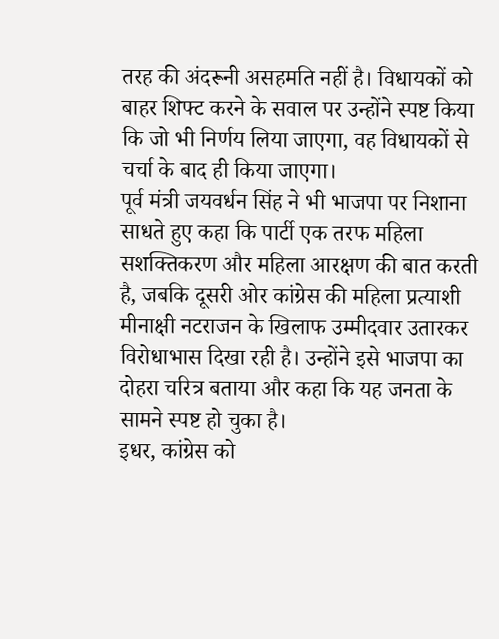तरह की अंदरूनी असहमति नहीं है। विधायकों को बाहर शिफ्ट करने के सवाल पर उन्होंने स्पष्ट किया कि जो भी निर्णय लिया जाएगा, वह विधायकों से चर्चा के बाद ही किया जाएगा।
पूर्व मंत्री जयवर्धन सिंह ने भी भाजपा पर निशाना साधते हुए कहा कि पार्टी एक तरफ महिला सशक्तिकरण और महिला आरक्षण की बात करती है, जबकि दूसरी ओर कांग्रेस की महिला प्रत्याशी मीनाक्षी नटराजन के खिलाफ उम्मीदवार उतारकर विरोधाभास दिखा रही है। उन्होंने इसे भाजपा का दोहरा चरित्र बताया और कहा कि यह जनता के सामने स्पष्ट हो चुका है।
इधर, कांग्रेस को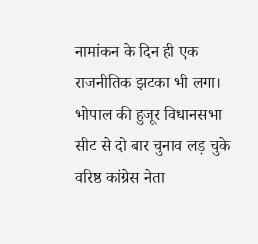नामांकन के दिन ही एक राजनीतिक झटका भी लगा। भोपाल की हुजूर विधानसभा सीट से दो बार चुनाव लड़ चुके वरिष्ठ कांग्रेस नेता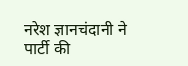नरेश ज्ञानचंदानी ने पार्टी की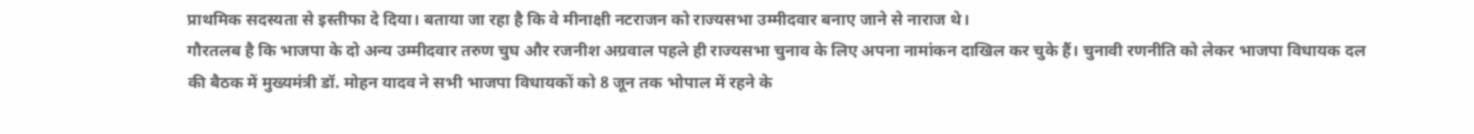प्राथमिक सदस्यता से इस्तीफा दे दिया। बताया जा रहा है कि वे मीनाक्षी नटराजन को राज्यसभा उम्मीदवार बनाए जाने से नाराज थे।
गौरतलब है कि भाजपा के दो अन्य उम्मीदवार तरुण चुघ और रजनीश अग्रवाल पहले ही राज्यसभा चुनाव के लिए अपना नामांकन दाखिल कर चुके हैं। चुनावी रणनीति को लेकर भाजपा विधायक दल की बैठक में मुख्यमंत्री डॉ. मोहन यादव ने सभी भाजपा विधायकों को 8 जून तक भोपाल में रहने के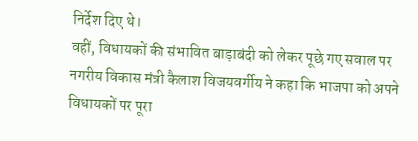निर्देश दिए थे।
वहीं, विधायकों की संभावित बाड़ाबंदी को लेकर पूछे गए सवाल पर नगरीय विकास मंत्री कैलाश विजयवर्गीय ने कहा कि भाजपा को अपने विधायकों पर पूरा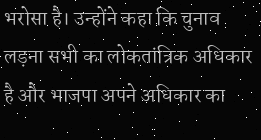भरोसा है। उन्होंने कहा कि चुनाव लड़ना सभी का लोकतांत्रिक अधिकार है और भाजपा अपने अधिकार का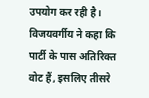उपयोग कर रही है। विजयवर्गीय ने कहा कि पार्टी के पास अतिरिक्त वोट हैं, इसलिए तीसरे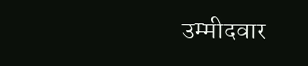उम्मीदवार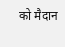को मैदान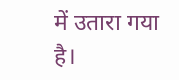में उतारा गया है।